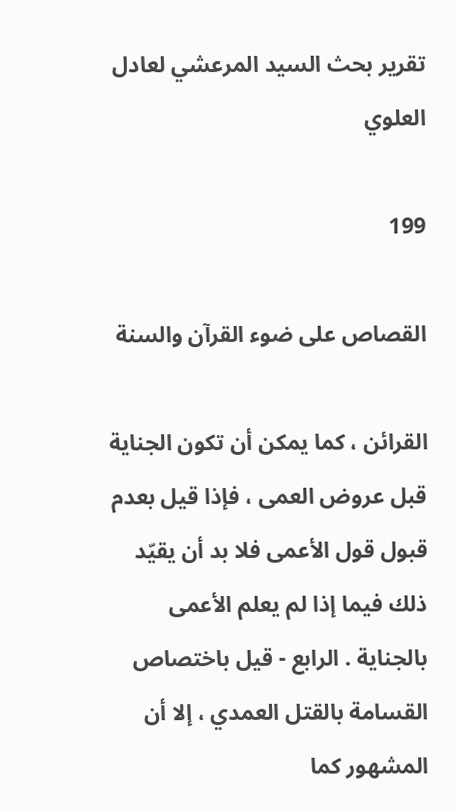تقرير بحث السيد المرعشي لعادل العلوي

199

القصاص على ضوء القرآن والسنة

القرائن ، كما يمكن أن تكون الجناية قبل عروض العمى ، فإذا قيل بعدم قبول قول الأعمى فلا بد أن يقيّد ذلك فيما إذا لم يعلم الأعمى بالجناية . الرابع - قيل باختصاص القسامة بالقتل العمدي ، إلا أن المشهور كما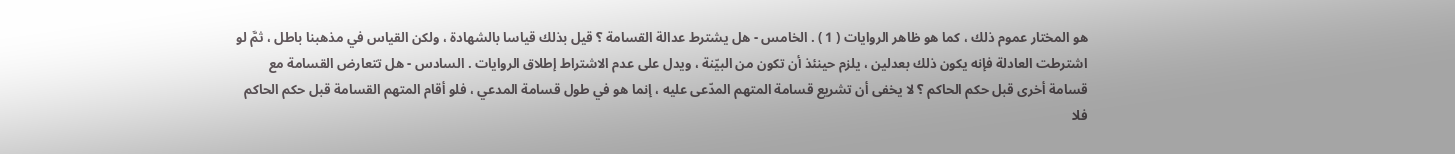هو المختار عموم ذلك ، كما هو ظاهر الروايات ( 1 ) . الخامس - هل يشترط عدالة القسامة ؟ قيل بذلك قياسا بالشهادة ، ولكن القياس في مذهبنا باطل ، ثمَّ لو اشترطت العادلة فإنه يكون ذلك بعدلين ، يلزم حينئذ أن تكون من البيّنة ، ويدل على عدم الاشتراط إطلاق الروايات . السادس - هل تتعارض القسامة مع قسامة أخرى قبل حكم الحاكم ؟ لا يخفى أن تشريع قسامة المتهم المدّعى عليه ، إنما هو في طول قسامة المدعي ، فلو أقام المتهم القسامة قبل حكم الحاكم فلا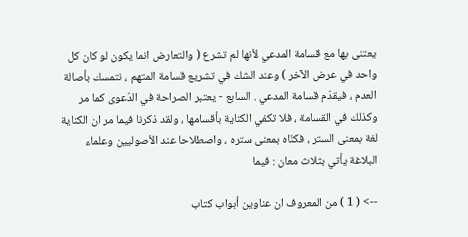يعتنى بها مع قسامة المدعي لأنها لم تشرع ( والتعارض انما يكون لو كان كل واحد في عرض الآخر ) وعند الشك في تشريع قسامة المتهم ، نتمسك بأصالة العدم ، فيقدّم قسامة المدعي . السابع - يعتبر الصراحة في الدّعوى كما مر وكذلك في القسامة ، فلا تكفي الكناية بأقسامها ، ولقد ذكرنا فيما مر ان الكناية لغة بمعنى الستر ، فكنّاه بمعنى ستره ، واصطلاحا عند الأصوليين وعلماء البلاغة يأتي بثلاث معان : فيما

--> ( 1 ) من المعروف ان عناوين أبواب كتاب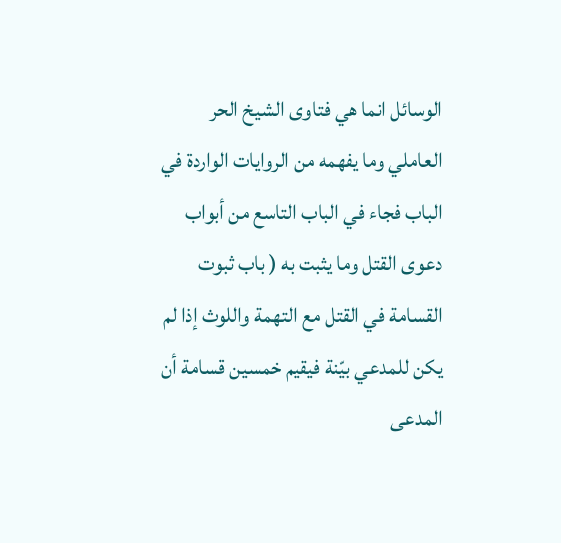الوسائل انما هي فتاوى الشيخ الحر العاملي وما يفهمه من الروايات الواردة في الباب فجاء في الباب التاسع من أبواب دعوى القتل وما يثبت به ( باب ثبوت القسامة في القتل مع التهمة واللوث إذا لم يكن للمدعي بيّنة فيقيم خمسين قسامة أن المدعى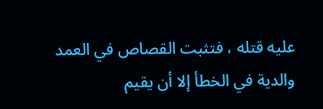عليه قتله ، فتثبت القصاص في العمد والدية في الخطأ إلا أن يقيم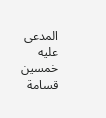المدعى عليه خمسين قسامة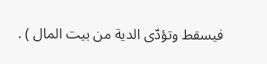فيسقط وتؤدّى الدية من بيت المال ) .